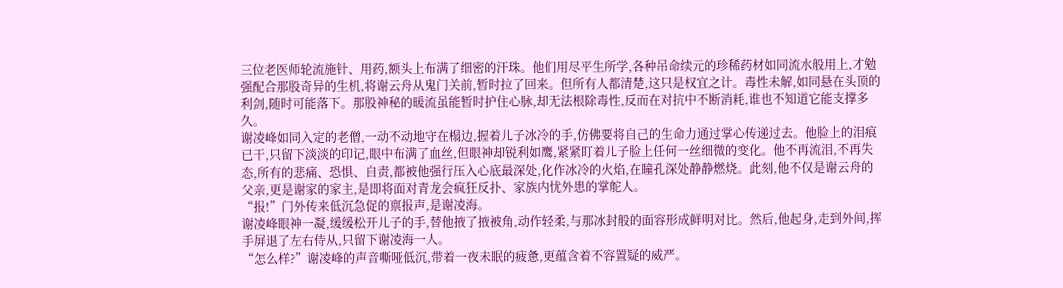三位老医师轮流施针、用药,额头上布满了细密的汗珠。他们用尽平生所学,各种吊命续元的珍稀药材如同流水般用上,才勉强配合那股奇异的生机,将谢云舟从鬼门关前,暂时拉了回来。但所有人都清楚,这只是权宜之计。毒性未解,如同悬在头顶的利剑,随时可能落下。那股神秘的暖流虽能暂时护住心脉,却无法根除毒性,反而在对抗中不断消耗,谁也不知道它能支撑多久。
谢凌峰如同入定的老僧,一动不动地守在榻边,握着儿子冰冷的手,仿佛要将自己的生命力通过掌心传递过去。他脸上的泪痕已干,只留下淡淡的印记,眼中布满了血丝,但眼神却锐利如鹰,紧紧盯着儿子脸上任何一丝细微的变化。他不再流泪,不再失态,所有的悲痛、恐惧、自责,都被他强行压入心底最深处,化作冰冷的火焰,在瞳孔深处静静燃烧。此刻,他不仅是谢云舟的父亲,更是谢家的家主,是即将面对青龙会疯狂反扑、家族内忧外患的掌舵人。
“报!”门外传来低沉急促的禀报声,是谢凌海。
谢凌峰眼神一凝,缓缓松开儿子的手,替他掖了掖被角,动作轻柔,与那冰封般的面容形成鲜明对比。然后,他起身,走到外间,挥手屏退了左右侍从,只留下谢凌海一人。
“怎么样?”谢凌峰的声音嘶哑低沉,带着一夜未眠的疲惫,更蕴含着不容置疑的威严。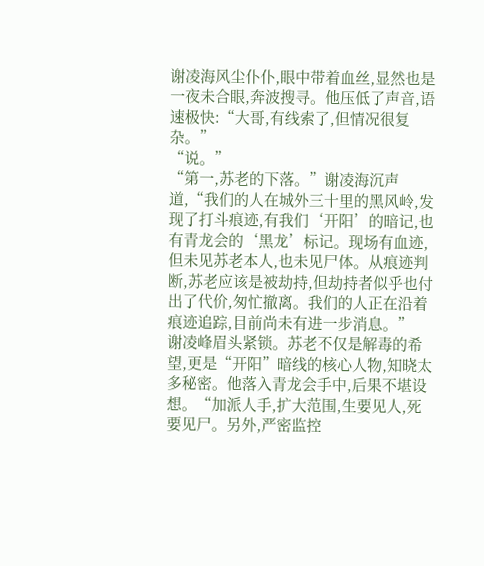谢凌海风尘仆仆,眼中带着血丝,显然也是一夜未合眼,奔波搜寻。他压低了声音,语速极快:“大哥,有线索了,但情况很复杂。”
“说。”
“第一,苏老的下落。”谢凌海沉声道,“我们的人在城外三十里的黑风岭,发现了打斗痕迹,有我们‘开阳’的暗记,也有青龙会的‘黑龙’标记。现场有血迹,但未见苏老本人,也未见尸体。从痕迹判断,苏老应该是被劫持,但劫持者似乎也付出了代价,匆忙撤离。我们的人正在沿着痕迹追踪,目前尚未有进一步消息。”
谢凌峰眉头紧锁。苏老不仅是解毒的希望,更是“开阳”暗线的核心人物,知晓太多秘密。他落入青龙会手中,后果不堪设想。“加派人手,扩大范围,生要见人,死要见尸。另外,严密监控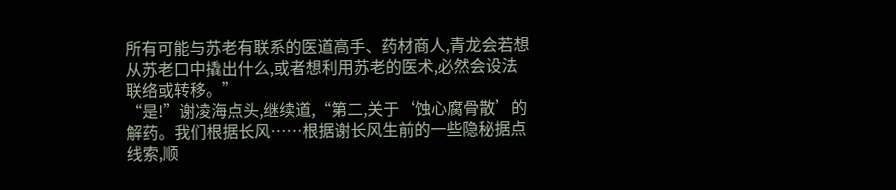所有可能与苏老有联系的医道高手、药材商人,青龙会若想从苏老口中撬出什么,或者想利用苏老的医术,必然会设法联络或转移。”
“是!”谢凌海点头,继续道,“第二,关于‘蚀心腐骨散’的解药。我们根据长风……根据谢长风生前的一些隐秘据点线索,顺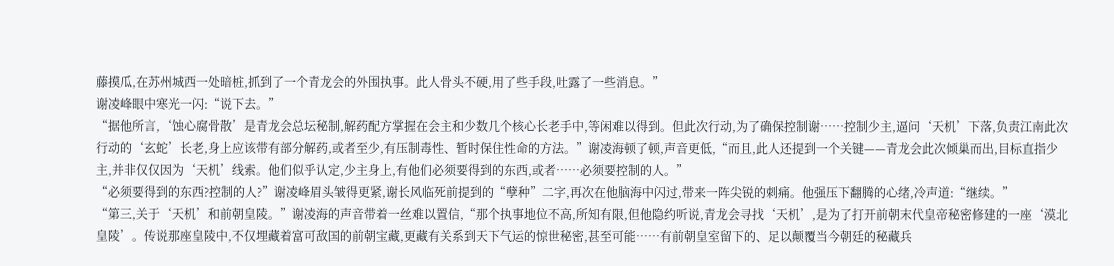藤摸瓜,在苏州城西一处暗桩,抓到了一个青龙会的外围执事。此人骨头不硬,用了些手段,吐露了一些消息。”
谢凌峰眼中寒光一闪:“说下去。”
“据他所言,‘蚀心腐骨散’是青龙会总坛秘制,解药配方掌握在会主和少数几个核心长老手中,等闲难以得到。但此次行动,为了确保控制谢……控制少主,逼问‘天机’下落,负责江南此次行动的‘玄蛇’长老,身上应该带有部分解药,或者至少,有压制毒性、暂时保住性命的方法。”谢凌海顿了顿,声音更低,“而且,此人还提到一个关键——青龙会此次倾巢而出,目标直指少主,并非仅仅因为‘天机’线索。他们似乎认定,少主身上,有他们必须要得到的东西,或者……必须要控制的人。”
“必须要得到的东西?控制的人?”谢凌峰眉头皱得更紧,谢长风临死前提到的“孽种”二字,再次在他脑海中闪过,带来一阵尖锐的刺痛。他强压下翻腾的心绪,冷声道:“继续。”
“第三,关于‘天机’和前朝皇陵。”谢凌海的声音带着一丝难以置信,“那个执事地位不高,所知有限,但他隐约听说,青龙会寻找‘天机’,是为了打开前朝末代皇帝秘密修建的一座‘漠北皇陵’。传说那座皇陵中,不仅埋藏着富可敌国的前朝宝藏,更藏有关系到天下气运的惊世秘密,甚至可能……有前朝皇室留下的、足以颠覆当今朝廷的秘藏兵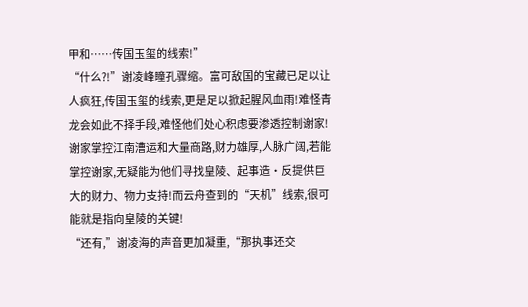甲和……传国玉玺的线索!”
“什么?!”谢凌峰瞳孔骤缩。富可敌国的宝藏已足以让人疯狂,传国玉玺的线索,更是足以掀起腥风血雨!难怪青龙会如此不择手段,难怪他们处心积虑要渗透控制谢家!谢家掌控江南漕运和大量商路,财力雄厚,人脉广阔,若能掌控谢家,无疑能为他们寻找皇陵、起事造·反提供巨大的财力、物力支持!而云舟查到的“天机”线索,很可能就是指向皇陵的关键!
“还有,”谢凌海的声音更加凝重,“那执事还交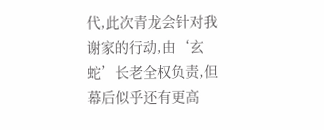代,此次青龙会针对我谢家的行动,由‘玄蛇’长老全权负责,但幕后似乎还有更高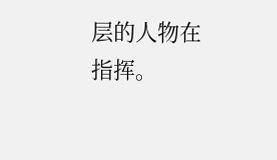层的人物在指挥。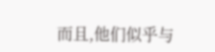而且,他们似乎与